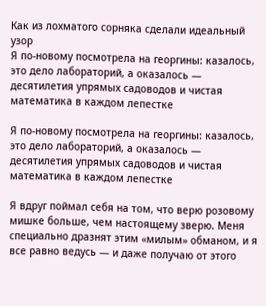Как из лохматого сорняка сделали идеальный узор
Я по‑новому посмотрела на георгины: казалось, это дело лабораторий, а оказалось — десятилетия упрямых садоводов и чистая математика в каждом лепестке

Я по‑новому посмотрела на георгины: казалось, это дело лабораторий, а оказалось — десятилетия упрямых садоводов и чистая математика в каждом лепестке

Я вдруг поймал себя на том, что верю розовому мишке больше, чем настоящему зверю. Меня специально дразнят этим «милым» обманом, и я все равно ведусь — и даже получаю от этого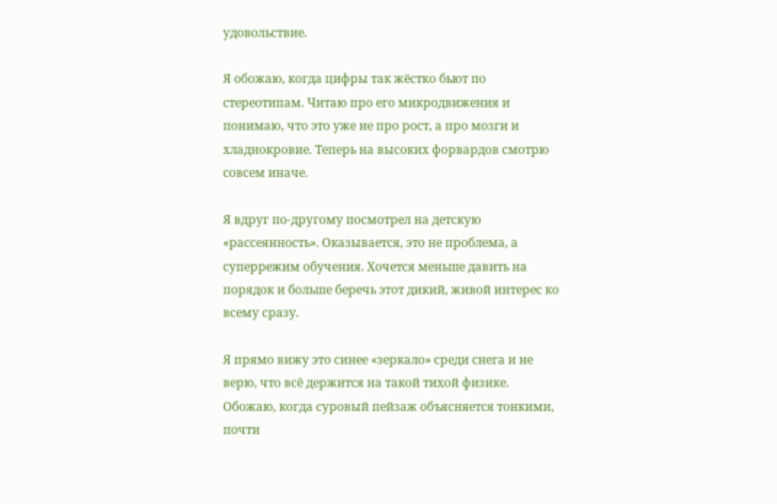удовольствие.

Я обожаю, когда цифры так жёстко бьют по стереотипам. Читаю про его микродвижения и понимаю, что это уже не про рост, а про мозги и хладнокровие. Теперь на высоких форвардов смотрю совсем иначе.

Я вдруг по‑другому посмотрел на детскую «рассеянность». Оказывается, это не проблема, а суперрежим обучения. Хочется меньше давить на порядок и больше беречь этот дикий, живой интерес ко всему сразу.

Я прямо вижу это синее «зеркало» среди снега и не верю, что всё держится на такой тихой физике. Обожаю, когда суровый пейзаж объясняется тонкими, почти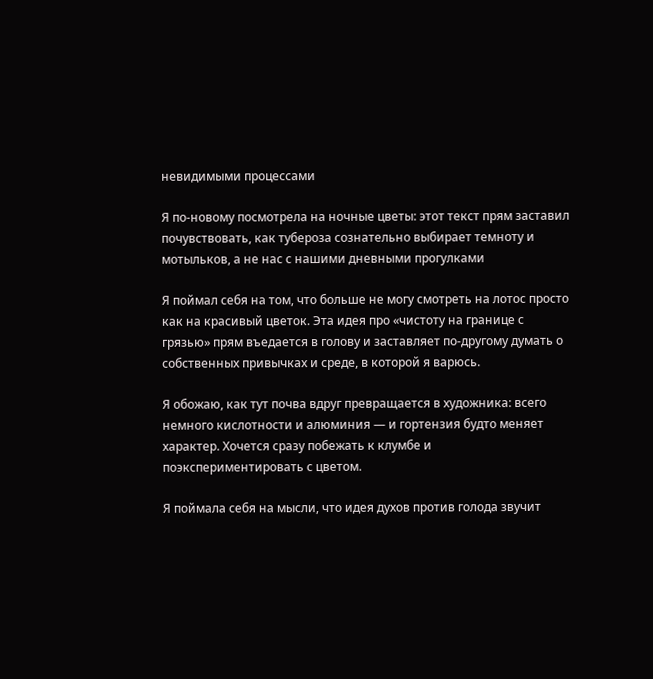невидимыми процессами

Я по‑новому посмотрела на ночные цветы: этот текст прям заставил почувствовать, как тубероза сознательно выбирает темноту и мотыльков, а не нас с нашими дневными прогулками

Я поймал себя на том, что больше не могу смотреть на лотос просто как на красивый цветок. Эта идея про «чистоту на границе с грязью» прям въедается в голову и заставляет по‑другому думать о собственных привычках и среде, в которой я варюсь.

Я обожаю, как тут почва вдруг превращается в художника: всего немного кислотности и алюминия — и гортензия будто меняет характер. Хочется сразу побежать к клумбе и поэкспериментировать с цветом.

Я поймала себя на мысли, что идея духов против голода звучит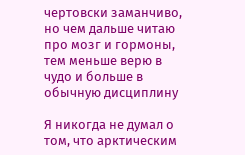чертовски заманчиво, но чем дальше читаю про мозг и гормоны, тем меньше верю в чудо и больше в обычную дисциплину

Я никогда не думал о том, что арктическим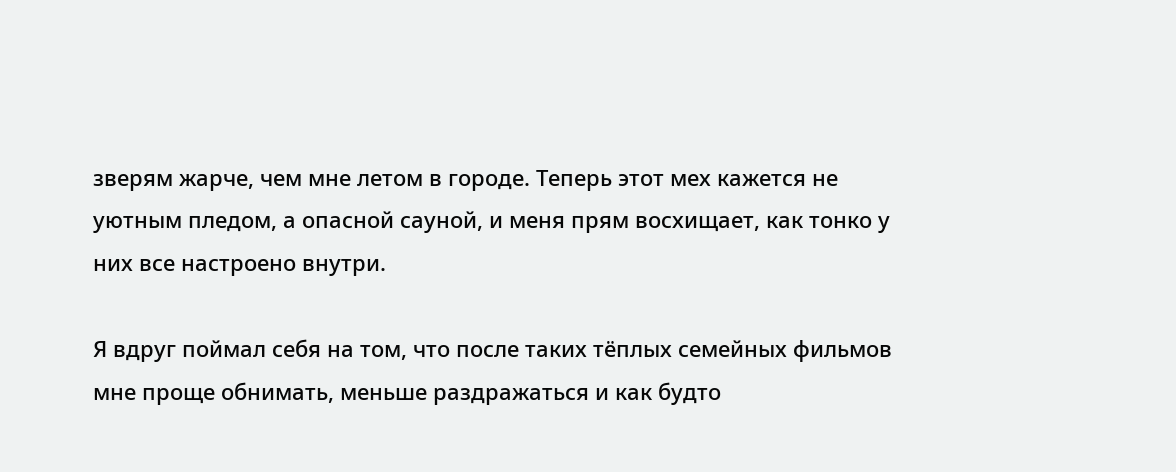зверям жарче, чем мне летом в городе. Теперь этот мех кажется не уютным пледом, а опасной сауной, и меня прям восхищает, как тонко у них все настроено внутри.

Я вдруг поймал себя на том, что после таких тёплых семейных фильмов мне проще обнимать, меньше раздражаться и как будто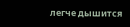легче дышится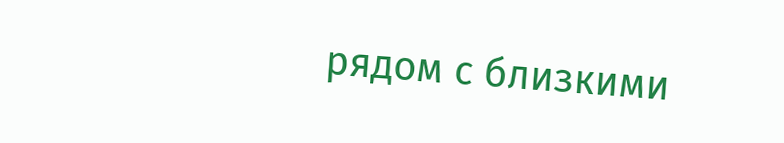рядом с близкими